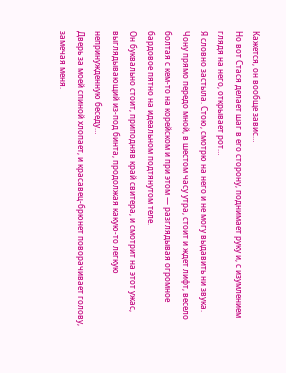Кажется, он вообще завис…
Но вот Стася делает шаг в его сторону, поднимает руку и, с изумлением глядя на него, открывает рот…
Я словно застыла. Стою, смотрю на него и не могу выдавить ни звука.
Чону прямо передо мной, в шестом часу утра, стоит и ждет лифт, весело болтая с кем-то на корейском и при этом — разглядывая огромное бардовое пятно на идеальном подтянутом теле.
Он буквально стоит, приподняв край свитера, и смотрит на этот ужас, выглядывающий из-под бинта, продолжая какую-то легкую непринужденную беседу…
Дверь за моей спиной хлопает, и красавец-брюнет поворачивает голову, замечая меня.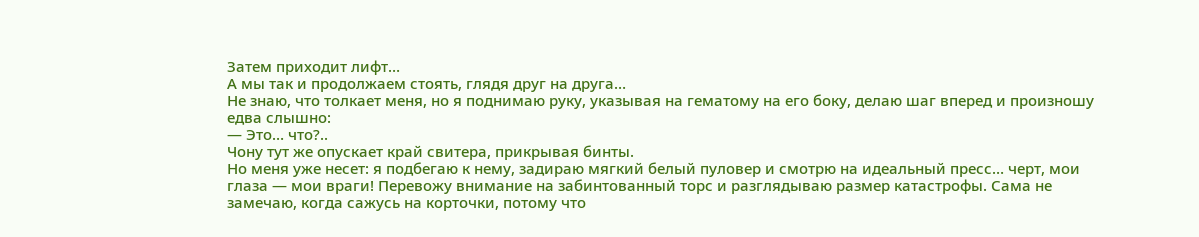Затем приходит лифт…
А мы так и продолжаем стоять, глядя друг на друга…
Не знаю, что толкает меня, но я поднимаю руку, указывая на гематому на его боку, делаю шаг вперед и произношу едва слышно:
— Это… что?..
Чону тут же опускает край свитера, прикрывая бинты.
Но меня уже несет: я подбегаю к нему, задираю мягкий белый пуловер и смотрю на идеальный пресс… черт, мои глаза — мои враги! Перевожу внимание на забинтованный торс и разглядываю размер катастрофы. Сама не замечаю, когда сажусь на корточки, потому что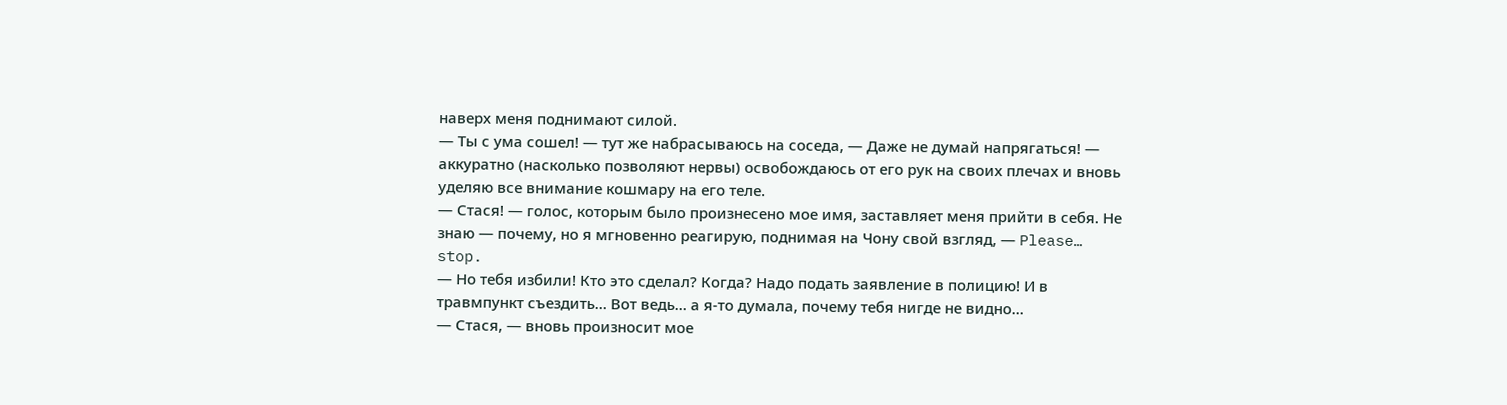наверх меня поднимают силой.
— Ты с ума сошел! — тут же набрасываюсь на соседа, — Даже не думай напрягаться! — аккуратно (насколько позволяют нервы) освобождаюсь от его рук на своих плечах и вновь уделяю все внимание кошмару на его теле.
— Стася! — голос, которым было произнесено мое имя, заставляет меня прийти в себя. Не знаю — почему, но я мгновенно реагирую, поднимая на Чону свой взгляд, — Please… stop.
— Но тебя избили! Кто это сделал? Когда? Надо подать заявление в полицию! И в травмпункт съездить… Вот ведь… а я-то думала, почему тебя нигде не видно…
— Стася, — вновь произносит мое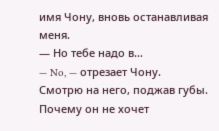имя Чону, вновь останавливая меня.
— Но тебе надо в…
— No, — отрезает Чону.
Смотрю на него, поджав губы. Почему он не хочет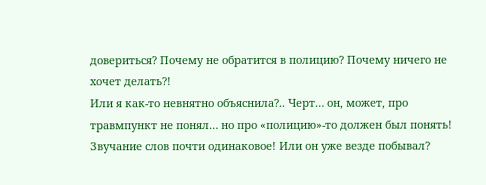довериться? Почему не обратится в полицию? Почему ничего не хочет делать?!
Или я как-то невнятно объяснила?.. Черт… он, может, про травмпункт не понял… но про «полицию»-то должен был понять! Звучание слов почти одинаковое! Или он уже везде побывал?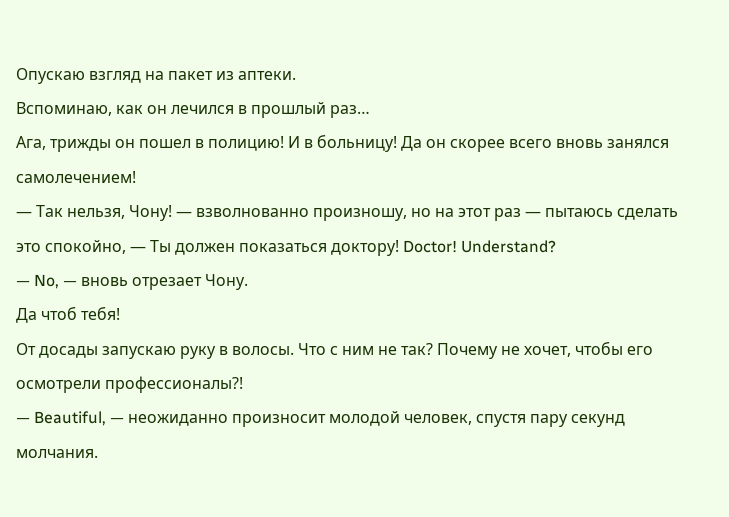Опускаю взгляд на пакет из аптеки.
Вспоминаю, как он лечился в прошлый раз…
Ага, трижды он пошел в полицию! И в больницу! Да он скорее всего вновь занялся самолечением!
— Так нельзя, Чону! — взволнованно произношу, но на этот раз — пытаюсь сделать это спокойно, — Ты должен показаться доктору! Doctor! Understand?
— No, — вновь отрезает Чону.
Да чтоб тебя!
От досады запускаю руку в волосы. Что с ним не так? Почему не хочет, чтобы его осмотрели профессионалы?!
— Beautiful, — неожиданно произносит молодой человек, спустя пару секунд молчания.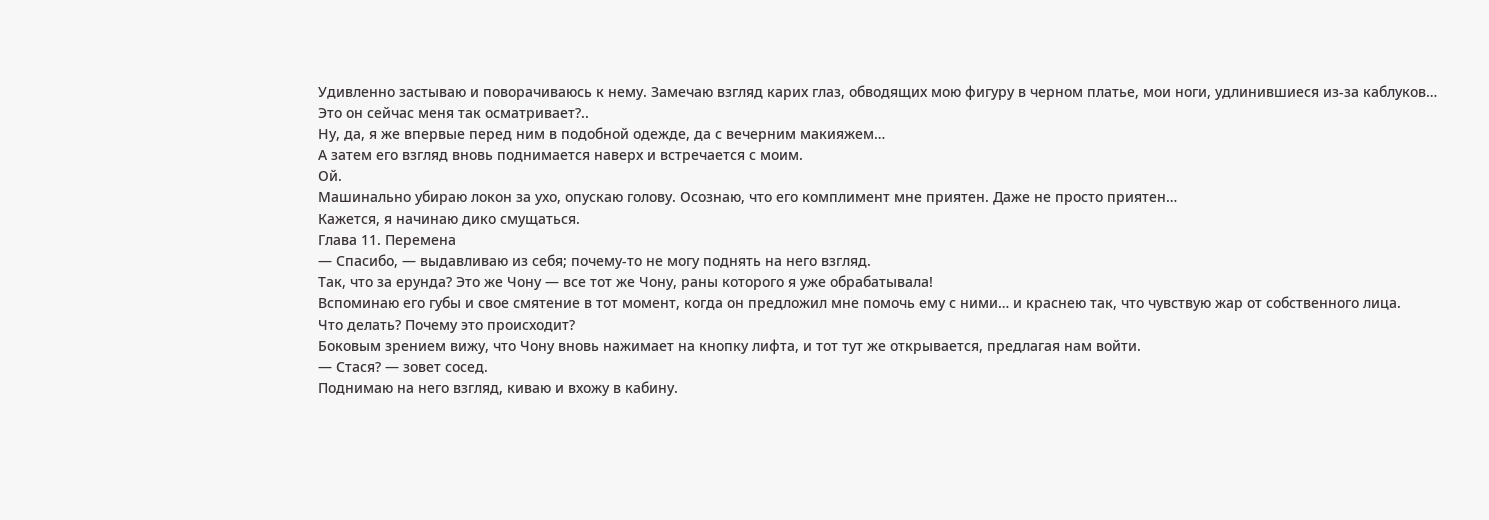Удивленно застываю и поворачиваюсь к нему. Замечаю взгляд карих глаз, обводящих мою фигуру в черном платье, мои ноги, удлинившиеся из-за каблуков…
Это он сейчас меня так осматривает?..
Ну, да, я же впервые перед ним в подобной одежде, да с вечерним макияжем…
А затем его взгляд вновь поднимается наверх и встречается с моим.
Ой.
Машинально убираю локон за ухо, опускаю голову. Осознаю, что его комплимент мне приятен. Даже не просто приятен…
Кажется, я начинаю дико смущаться.
Глава 11. Перемена
— Спасибо, — выдавливаю из себя; почему-то не могу поднять на него взгляд.
Так, что за ерунда? Это же Чону — все тот же Чону, раны которого я уже обрабатывала!
Вспоминаю его губы и свое смятение в тот момент, когда он предложил мне помочь ему с ними… и краснею так, что чувствую жар от собственного лица.
Что делать? Почему это происходит?
Боковым зрением вижу, что Чону вновь нажимает на кнопку лифта, и тот тут же открывается, предлагая нам войти.
— Стася? — зовет сосед.
Поднимаю на него взгляд, киваю и вхожу в кабину.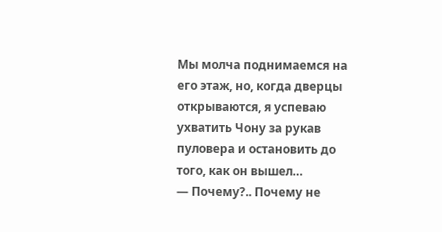Мы молча поднимаемся на его этаж, но, когда дверцы открываются, я успеваю ухватить Чону за рукав пуловера и остановить до того, как он вышел…
— Почему?.. Почему не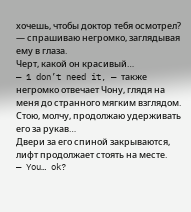хочешь, чтобы доктор тебя осмотрел? — спрашиваю негромко, заглядывая ему в глаза.
Черт, какой он красивый…
— 1 don’t need it, — также негромко отвечает Чону, глядя на меня до странного мягким взглядом.
Стою, молчу, продолжаю удерживать его за рукав…
Двери за его спиной закрываются, лифт продолжает стоять на месте.
— You… ok?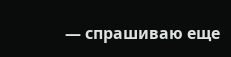— спрашиваю еще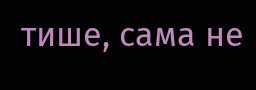тише, сама не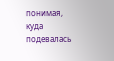понимая, куда подевалась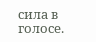сила в голосе.